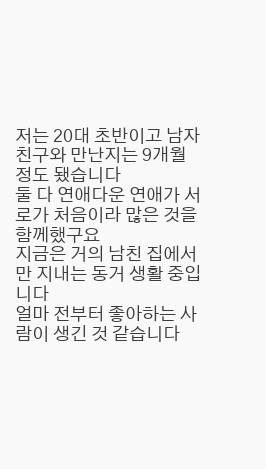저는 20대 초반이고 남자친구와 만난지는 9개월 정도 됐습니다
둘 다 연애다운 연애가 서로가 처음이라 많은 것을 함께했구요
지금은 거의 남친 집에서만 지내는 동거 생활 중입니다
얼마 전부터 좋아하는 사람이 생긴 것 같습니다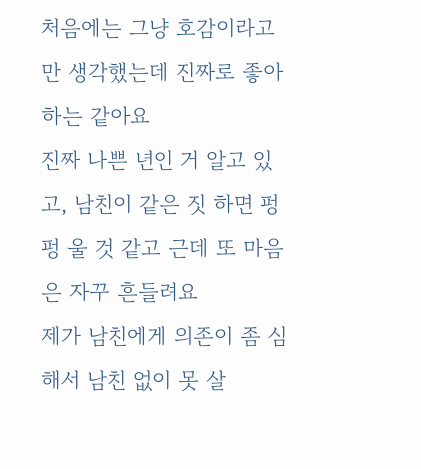처음에는 그냥 호감이라고만 생각했는데 진짜로 좋아하는 같아요
진짜 나쁜 년인 거 알고 있고, 남친이 같은 짓 하면 펑펑 울 것 같고 근데 또 마음은 자꾸 흔들려요
제가 남친에게 의존이 좀 심해서 남친 없이 못 살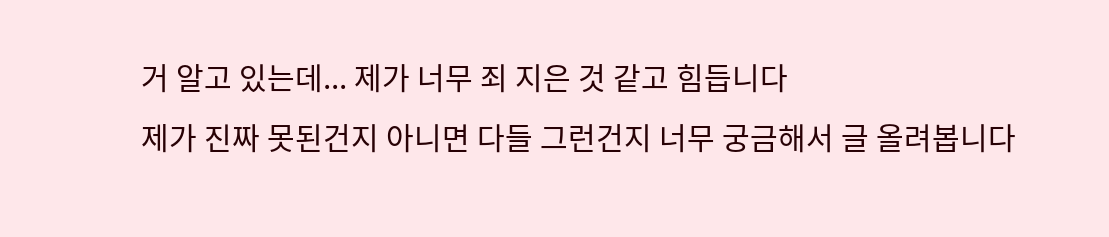거 알고 있는데... 제가 너무 죄 지은 것 같고 힘듭니다
제가 진짜 못된건지 아니면 다들 그런건지 너무 궁금해서 글 올려봅니다